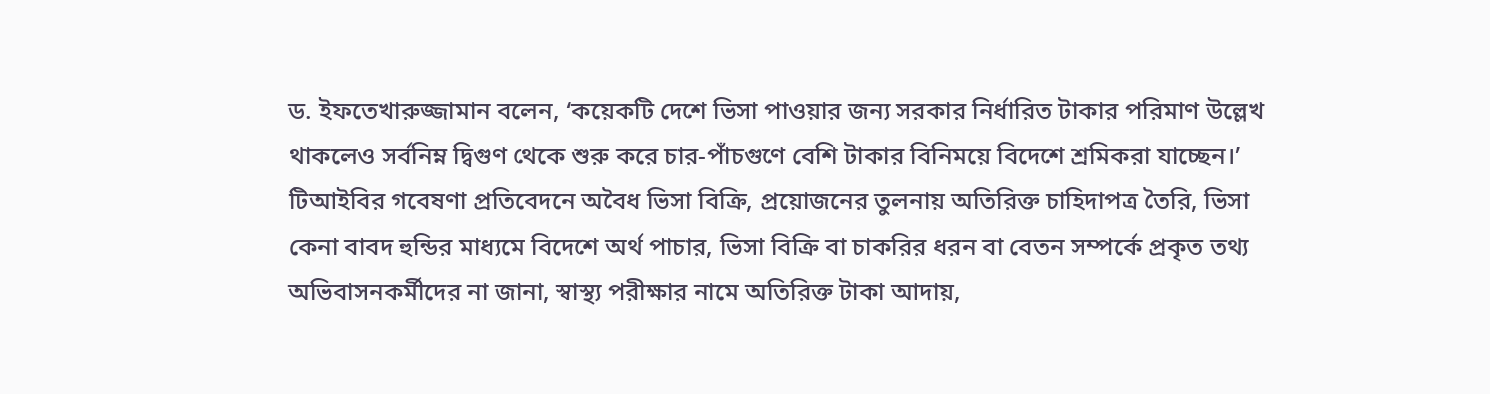ড. ইফতেখারুজ্জামান বলেন, ‘কয়েকটি দেশে ভিসা পাওয়ার জন্য সরকার নির্ধারিত টাকার পরিমাণ উল্লেখ থাকলেও সর্বনিম্ন দ্বিগুণ থেকে শুরু করে চার-পাঁচগুণে বেশি টাকার বিনিময়ে বিদেশে শ্রমিকরা যাচ্ছেন।’
টিআইবির গবেষণা প্রতিবেদনে অবৈধ ভিসা বিক্রি, প্রয়োজনের তুলনায় অতিরিক্ত চাহিদাপত্র তৈরি, ভিসা কেনা বাবদ হুন্ডির মাধ্যমে বিদেশে অর্থ পাচার, ভিসা বিক্রি বা চাকরির ধরন বা বেতন সম্পর্কে প্রকৃত তথ্য অভিবাসনকর্মীদের না জানা, স্বাস্থ্য পরীক্ষার নামে অতিরিক্ত টাকা আদায়,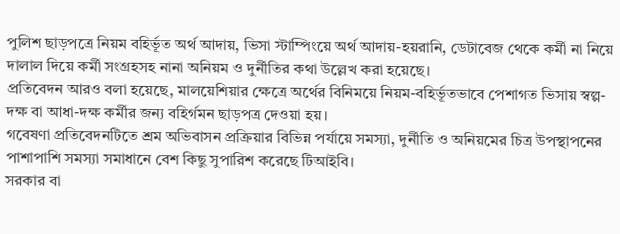পুলিশ ছাড়পত্রে নিয়ম বহির্ভূত অর্থ আদায়, ভিসা স্টাম্পিংয়ে অর্থ আদায়-হয়রানি, ডেটাবেজ থেকে কর্মী না নিয়ে দালাল দিয়ে কর্মী সংগ্রহসহ নানা অনিয়ম ও দুর্নীতির কথা উল্লেখ করা হয়েছে।
প্রতিবেদন আরও বলা হয়েছে, মালয়েশিয়ার ক্ষেত্রে অর্থের বিনিময়ে নিয়ম-বহির্ভূতভাবে পেশাগত ভিসায় স্বল্প-দক্ষ বা আধা-দক্ষ কর্মীর জন্য বহির্গমন ছাড়পত্র দেওয়া হয়।
গবেষণা প্রতিবেদনটিতে শ্রম অভিবাসন প্রক্রিয়ার বিভিন্ন পর্যায়ে সমস্যা, দুর্নীতি ও অনিয়মের চিত্র উপস্থাপনের পাশাপাশি সমস্যা সমাধানে বেশ কিছু সুপারিশ করেছে টিআইবি।
সরকার বা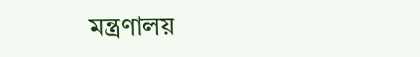মন্ত্রণালয়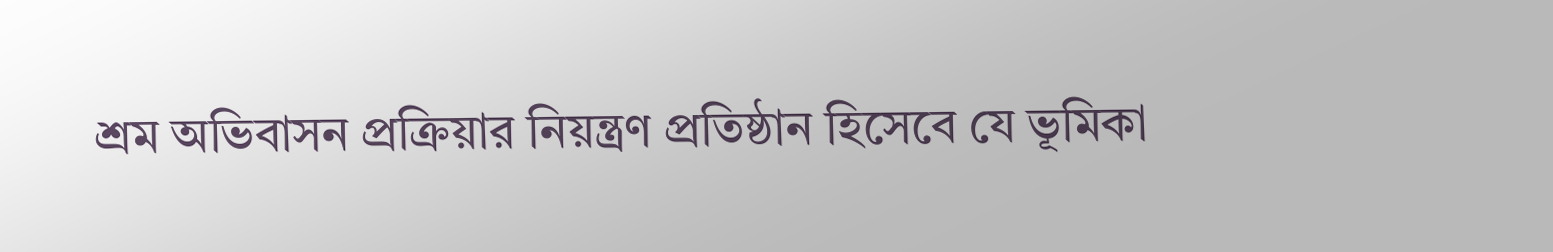শ্রম অভিবাসন প্রক্রিয়ার নিয়ন্ত্রণ প্রতিষ্ঠান হিসেবে যে ভূমিকা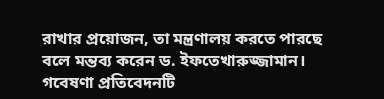রাখার প্রয়োজন, তা মন্ত্রণালয় করতে পারছে বলে মন্তব্য করেন ড. ইফতেখারুজ্জামান।
গবেষণা প্রতিবেদনটি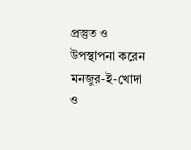প্রস্তুত ও উপস্থাপনা করেন মনজুর-ই-খোদা ও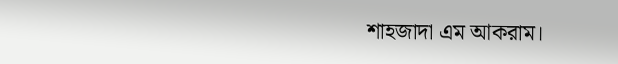শাহজাদা এম আকরাম।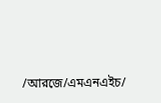/আরজে/এমএনএইচ/